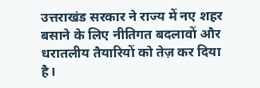उत्तराखंड सरकार ने राज्य में नए शहर बसाने के लिए नीतिगत बदलावों और धरातलीय तैयारियों को तेज़ कर दिया है।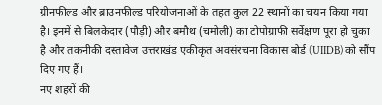ग्रीनफील्ड और ब्राउनफील्ड परियोजनाओं के तहत कुल 22 स्थानों का चयन किया गया है। इनमें से बिलकेदार (पौड़ी) और बमौथ (चमोली) का टोपोग्राफी सर्वेक्षण पूरा हो चुका है और तकनीकी दस्तावेज उत्तराखंड एकीकृत अवसंरचना विकास बोर्ड (UIIDB) को सौंप दिए गए हैं।
नए शहरों की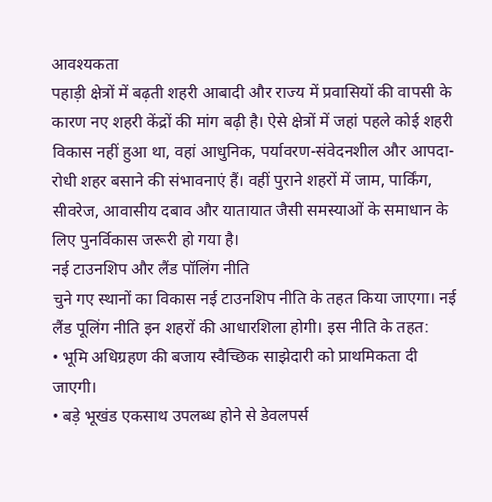आवश्यकता
पहाड़ी क्षेत्रों में बढ़ती शहरी आबादी और राज्य में प्रवासियों की वापसी के कारण नए शहरी केंद्रों की मांग बढ़ी है। ऐसे क्षेत्रों में जहां पहले कोई शहरी विकास नहीं हुआ था, वहां आधुनिक, पर्यावरण-संवेदनशील और आपदा-रोधी शहर बसाने की संभावनाएं हैं। वहीं पुराने शहरों में जाम, पार्किंग, सीवरेज, आवासीय दबाव और यातायात जैसी समस्याओं के समाधान के लिए पुनर्विकास जरूरी हो गया है।
नई टाउनशिप और लैंड पॉलिंग नीति
चुने गए स्थानों का विकास नई टाउनशिप नीति के तहत किया जाएगा। नई लैंड पूलिंग नीति इन शहरों की आधारशिला होगी। इस नीति के तहत:
• भूमि अधिग्रहण की बजाय स्वैच्छिक साझेदारी को प्राथमिकता दी जाएगी।
• बड़े भूखंड एकसाथ उपलब्ध होने से डेवलपर्स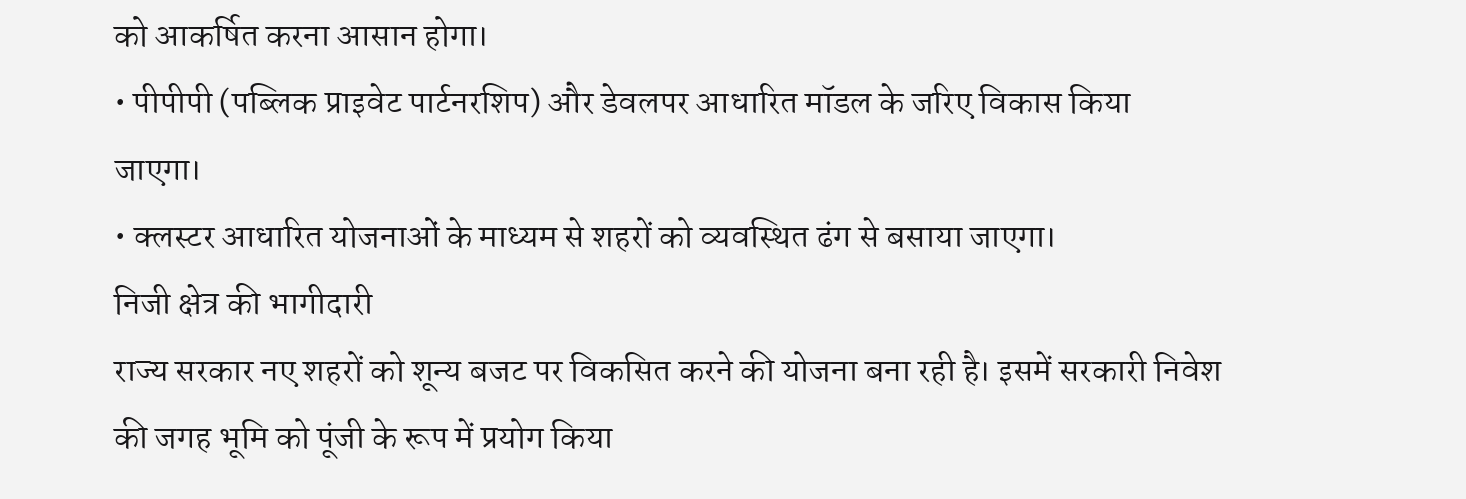को आकर्षित करना आसान होगा।
• पीपीपी (पब्लिक प्राइवेट पार्टनरशिप) और डेवलपर आधारित मॉडल के जरिए विकास किया जाएगा।
• क्लस्टर आधारित योजनाओं के माध्यम से शहरों को व्यवस्थित ढंग से बसाया जाएगा।
निजी क्षेत्र की भागीदारी
राज्य सरकार नए शहरों को शून्य बजट पर विकसित करने की योजना बना रही है। इसमें सरकारी निवेश की जगह भूमि को पूंजी के रूप में प्रयोग किया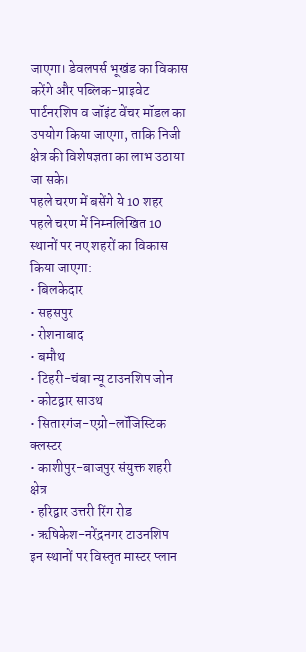जाएगा। डेवलपर्स भूखंड का विकास करेंगे और पब्लिक-प्राइवेट पार्टनरशिप व जॉइंट वेंचर मॉडल का उपयोग किया जाएगा, ताकि निजी क्षेत्र की विशेषज्ञता का लाभ उठाया जा सके।
पहले चरण में बसेंगे ये 10 शहर
पहले चरण में निम्नलिखित 10 स्थानों पर नए शहरों का विकास किया जाएगा:
• बिलकेदार
• सहसपुर
• रोशनाबाद
• बमौथ
• टिहरी-चंबा न्यू टाउनशिप जोन
• कोटद्वार साउथ
• सितारगंज-एग्रो–लॉजिस्टिक क्लस्टर
• काशीपुर-बाजपुर संयुक्त शहरी क्षेत्र
• हरिद्वार उत्तरी रिंग रोड
• ऋषिकेश-नरेंद्रनगर टाउनशिप
इन स्थानों पर विस्तृत मास्टर प्लान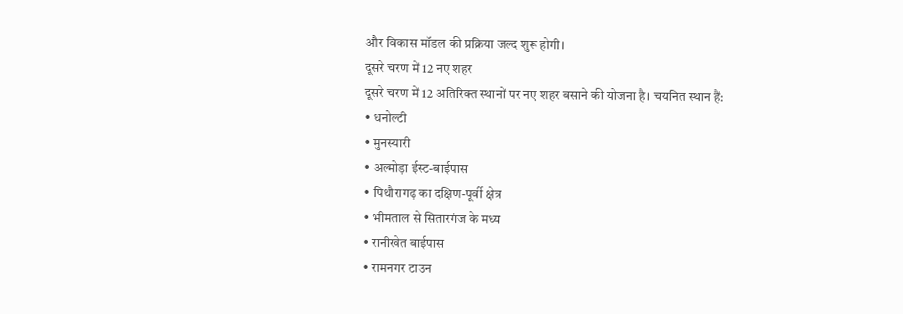और विकास मॉडल की प्रक्रिया जल्द शुरू होगी।
दूसरे चरण में 12 नए शहर
दूसरे चरण में 12 अतिरिक्त स्थानों पर नए शहर बसाने की योजना है। चयनित स्थान हैं:
• धनोल्टी
• मुनस्यारी
• अल्मोड़ा ईस्ट-बाईपास
• पिथौरागढ़ का दक्षिण-पूर्वी क्षेत्र
• भीमताल से सितारगंज के मध्य
• रानीखेत बाईपास
• रामनगर टाउन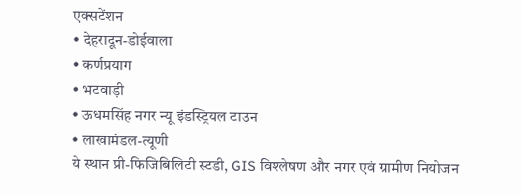एक्सटेंशन
• देहरादून-डोईवाला
• कर्णप्रयाग
• भटवाड़ी
• ऊधमसिंह नगर न्यू इंडस्ट्रियल टाउन
• लाखामंडल-त्यूणी
ये स्थान प्री-फिजिबिलिटी स्टडी, GIS विश्लेषण और नगर एवं ग्रामीण नियोजन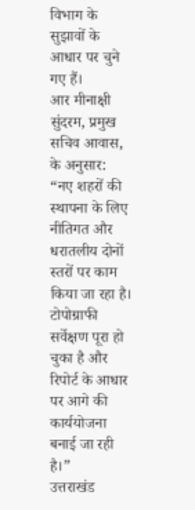विभाग के सुझावों के आधार पर चुने गए हैं।
आर मीनाक्षी सुंदरम, प्रमुख सचिव आवास, के अनुसार:
“नए शहरों की स्थापना के लिए नीतिगत और धरातलीय दोनों स्तरों पर काम किया जा रहा है। टोपोग्राफी सर्वेक्षण पूरा हो चुका है और रिपोर्ट के आधार पर आगे की कार्ययोजना बनाई जा रही है।”
उत्तराखंड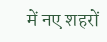में नए शहरों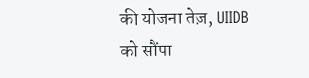की योजना तेज़, UIIDB को सौंपा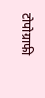टोपोग्राफी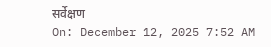सर्वेक्षण
On: December 12, 2025 7:52 AM